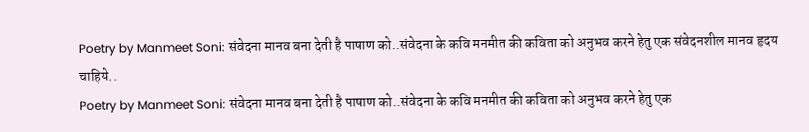Poetry by Manmeet Soni: संवेदना मानव बना देती है पाषाण को..संवेदना के कवि मनमीत की कविता को अनुभव करने हेतु एक संवेदनशील मानव हृदय चाहिये..
Poetry by Manmeet Soni: संवेदना मानव बना देती है पाषाण को..संवेदना के कवि मनमीत की कविता को अनुभव करने हेतु एक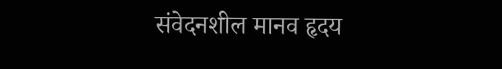संवेदनशील मानव हृदय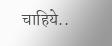चाहिये..